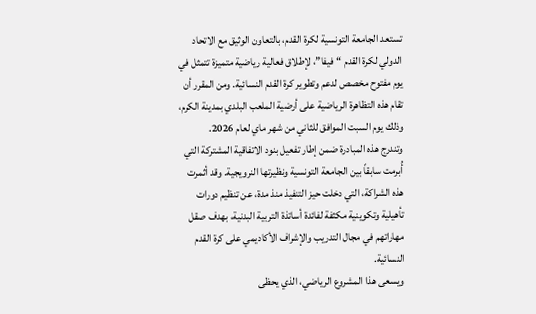تستعد الجامعة التونسية لكرة القدم، بالتعاون الوثيق مع الاتحاد الدولي لكرة القدم “فيفا”، لإطلاق فعالية رياضية متميزة تتمثل في يوم مفتوح مخصص لدعم وتطوير كرة القدم النسائية. ومن المقرر أن تقام هذه التظاهرة الرياضية على أرضية الملعب البلدي بمدينة الكرم، وذلك يوم السبت الموافق للثاني من شهر ماي لعام 2026.
وتندرج هذه المبادرة ضمن إطار تفعيل بنود الاتفاقية المشتركة التي أُبرمت سابقاً بين الجامعة التونسية ونظيرتها النرويجية. وقد أثمرت هذه الشراكة، التي دخلت حيز التنفيذ منذ مدة، عن تنظيم دورات تأهيلية وتكوينية مكثفة لفائدة أساتذة التربية البدنية، بهدف صقل مهاراتهم في مجال التدريب والإشراف الأكاديمي على كرة القدم النسائية.
ويسعى هذا المشروع الرياضي، الذي يحظى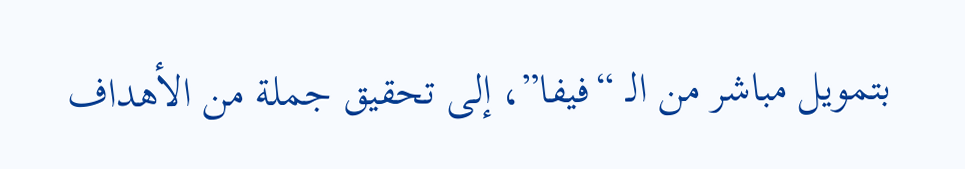بتمويل مباشر من الـ “فيفا”، إلى تحقيق جملة من الأهداف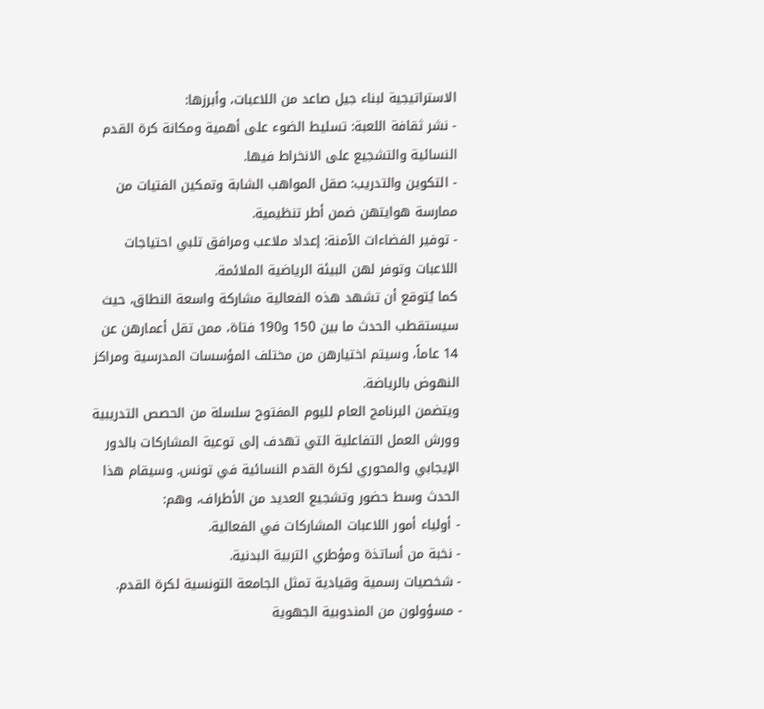الاستراتيجية لبناء جيل صاعد من اللاعبات، وأبرزها:
- نشر ثقافة اللعبة: تسليط الضوء على أهمية ومكانة كرة القدم النسائية والتشجيع على الانخراط فيها.
- التكوين والتدريب: صقل المواهب الشابة وتمكين الفتيات من ممارسة هوايتهن ضمن أطر تنظيمية.
- توفير الفضاءات الآمنة: إعداد ملاعب ومرافق تلبي احتياجات اللاعبات وتوفر لهن البيئة الرياضية الملائمة.
كما يُتوقع أن تشهد هذه الفعالية مشاركة واسعة النطاق، حيث سيستقطب الحدث ما بين 150 و190 فتاة، ممن تقل أعمارهن عن 14 عاماً، وسيتم اختيارهن من مختلف المؤسسات المدرسية ومراكز النهوض بالرياضة.
ويتضمن البرنامج العام لليوم المفتوح سلسلة من الحصص التدريبية وورش العمل التفاعلية التي تهدف إلى توعية المشاركات بالدور الإيجابي والمحوري لكرة القدم النسائية في تونس. وسيقام هذا الحدث وسط حضور وتشجيع العديد من الأطراف، وهم:
- أولياء أمور اللاعبات المشاركات في الفعالية.
- نخبة من أساتذة ومؤطري التربية البدنية.
- شخصيات رسمية وقيادية تمثل الجامعة التونسية لكرة القدم.
- مسؤولون من المندوبية الجهوية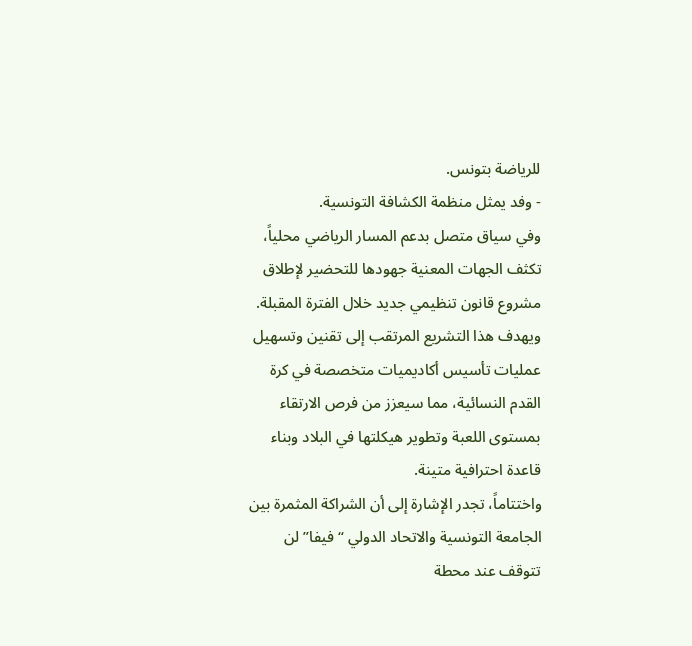للرياضة بتونس.
- وفد يمثل منظمة الكشافة التونسية.
وفي سياق متصل بدعم المسار الرياضي محلياً، تكثف الجهات المعنية جهودها للتحضير لإطلاق مشروع قانون تنظيمي جديد خلال الفترة المقبلة. ويهدف هذا التشريع المرتقب إلى تقنين وتسهيل عمليات تأسيس أكاديميات متخصصة في كرة القدم النسائية، مما سيعزز من فرص الارتقاء بمستوى اللعبة وتطوير هيكلتها في البلاد وبناء قاعدة احترافية متينة.
واختتاماً، تجدر الإشارة إلى أن الشراكة المثمرة بين الجامعة التونسية والاتحاد الدولي “فيفا” لن تتوقف عند محطة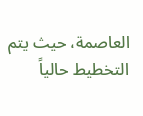العاصمة، حيث يتم التخطيط حالياً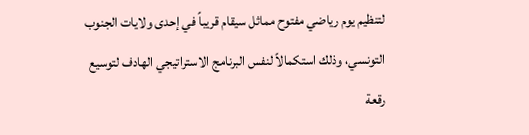لتنظيم يوم رياضي مفتوح مماثل سيقام قريباً في إحدى ولايات الجنوب التونسي، وذلك استكمالاً لنفس البرنامج الاستراتيجي الهادف لتوسيع رقعة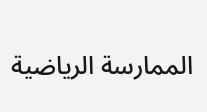الممارسة الرياضية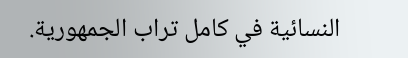النسائية في كامل تراب الجمهورية.